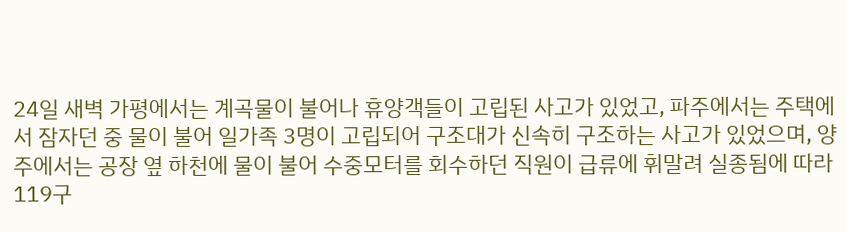24일 새벽 가평에서는 계곡물이 불어나 휴양객들이 고립된 사고가 있었고, 파주에서는 주택에서 잠자던 중 물이 불어 일가족 3명이 고립되어 구조대가 신속히 구조하는 사고가 있었으며, 양주에서는 공장 옆 하천에 물이 불어 수중모터를 회수하던 직원이 급류에 휘말려 실종됨에 따라 119구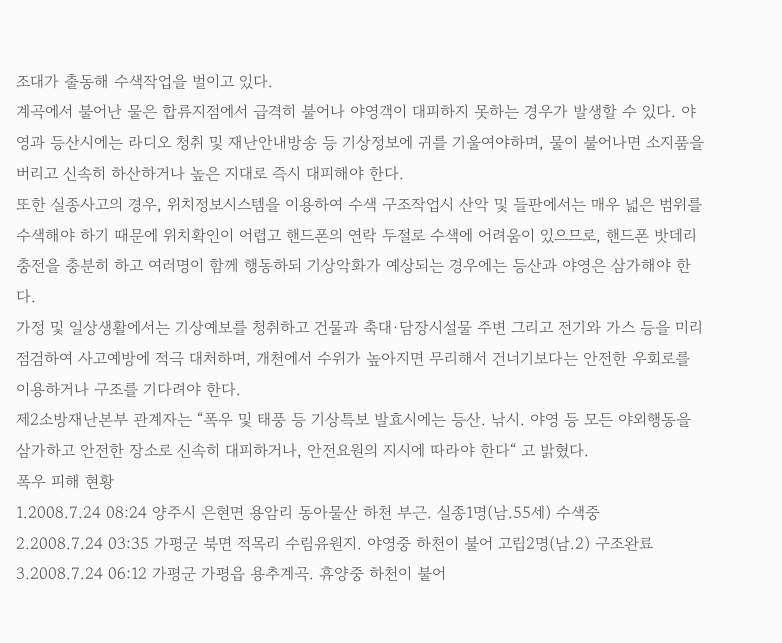조대가 출동해 수색작업을 벌이고 있다.
계곡에서 불어난 물은 합류지점에서 급격히 불어나 야영객이 대피하지 못하는 경우가 발생할 수 있다. 야영과 등산시에는 라디오 청취 및 재난안내방송 등 기상정보에 귀를 기울여야하며, 물이 불어나면 소지품을 버리고 신속히 하산하거나 높은 지대로 즉시 대피해야 한다.
또한 실종사고의 경우, 위치정보시스템을 이용하여 수색 구조작업시 산악 및 들판에서는 매우 넓은 범위를 수색해야 하기 때문에 위치확인이 어렵고 핸드폰의 연락 두절로 수색에 어려움이 있으므로, 핸드폰 밧데리 충전을 충분히 하고 여러명이 함께 행동하되 기상악화가 예상되는 경우에는 등산과 야영은 삼가해야 한다.
가정 및 일상생활에서는 기상예보를 청취하고 건물과 축대·담장시설물 주변 그리고 전기와 가스 등을 미리 점검하여 사고예방에 적극 대처하며, 개천에서 수위가 높아지면 무리해서 건너기보다는 안전한 우회로를 이용하거나 구조를 기다려야 한다.
제2소방재난본부 관계자는 “폭우 및 태풍 등 기상특보 발효시에는 등산. 낚시. 야영 등 모든 야외행동을 삼가하고 안전한 장소로 신속히 대피하거나, 안전요원의 지시에 따라야 한다“ 고 밝혔다.
폭우 피해 현황
1.2008.7.24 08:24 양주시 은현면 용암리 동아물산 하천 부근. 실종1명(남.55세) 수색중
2.2008.7.24 03:35 가평군 북면 적목리 수림유원지. 야영중 하천이 불어 고립2명(남.2) 구조완료
3.2008.7.24 06:12 가평군 가평읍 용추계곡. 휴양중 하천이 불어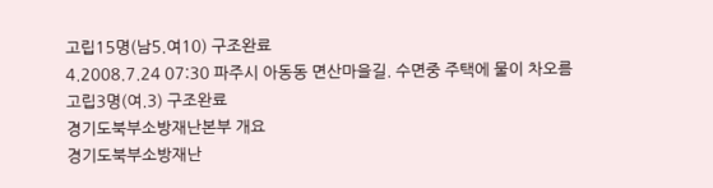고립15명(남5.여10) 구조완료
4.2008.7.24 07:30 파주시 아동동 면산마을길. 수면중 주택에 물이 차오름 고립3명(여.3) 구조완료
경기도북부소방재난본부 개요
경기도북부소방재난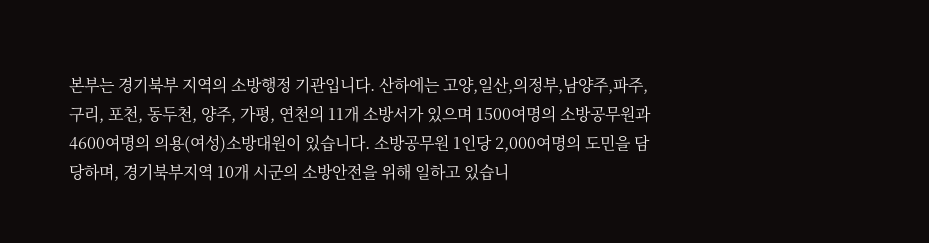본부는 경기북부 지역의 소방행정 기관입니다. 산하에는 고양,일산,의정부,남양주,파주, 구리, 포천, 동두천, 양주, 가평, 연천의 11개 소방서가 있으며 1500여명의 소방공무원과 4600여명의 의용(여성)소방대원이 있습니다. 소방공무원 1인당 2,000여명의 도민을 담당하며, 경기북부지역 10개 시군의 소방안전을 위해 일하고 있습니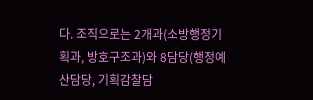다. 조직으로는 2개과(소방행정기획과, 방호구조과)와 8담당(행정예산담당, 기획감찰담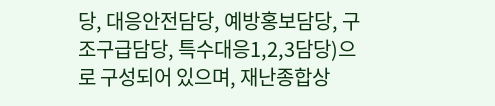당, 대응안전담당, 예방홍보담당, 구조구급담당, 특수대응1,2,3담당)으로 구성되어 있으며, 재난종합상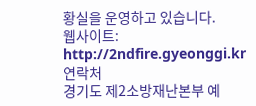황실을 운영하고 있습니다.
웹사이트: http://2ndfire.gyeonggi.kr
연락처
경기도 제2소방재난본부 예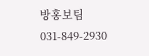방홍보팀 031-849-2930